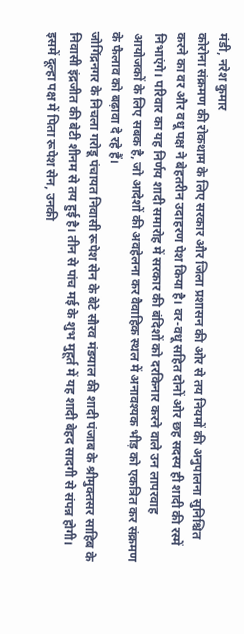मंडी, नरेश कुमार
कोरोना संक्रमण की रोकथाम के लिए सरकार और जिला प्रशासन की ओर से तय नियमों की अनुपालना सुनिश्चित करने का वर और वधू पक्ष ने बेहतरीन उदाहरण पेश किया है। वर-वधू सहित दोनों ओर छह सदस्य ही शादी की रस्में निभाएंगे। परिवार का यह निर्णय शादी समारोह में सरकार की बंदिशों को दरकिनार करने वाले उन लापरवाह आयोजकों के लिए सबक है, जो आदेशों की अवहेलना कर वैवाहिक स्थल में अनावश्यक भीड़ को एकत्रित कर संक्रमण के फैलाव को बढ़ावा दे रहे हैं।
जोगिंद्रनगर के निचला गरोडू पंचायत निवासी रूपेश सेन के बेटे सौरव मंडयाल की शादी पंजाब के श्रीमुक्तसर साहिब के निवासी इंद्रजीत की बेटी शीनम से तय हुई है। तीन से पांच मई के शुभ मुहूर्त में यह शादी बेहद सादगी से संपन्न होगी। इसमें दूल्हा पक्ष में पिता रूपेश सेन, उनकी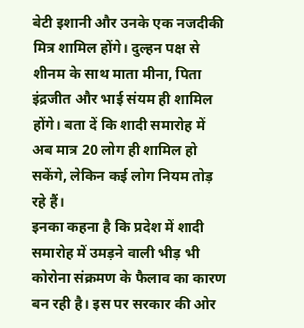बेटी इशानी और उनके एक नजदीकी मित्र शामिल होंगे। दुल्हन पक्ष से शीनम के साथ माता मीना, पिता इंद्रजीत और भाई संयम ही शामिल होंगे। बता दें कि शादी समारोह में अब मात्र 20 लोग ही शामिल हो सकेंगे, लेकिन कई लोग नियम तोड़ रहे हैं।
इनका कहना है कि प्रदेश में शादी समारोह में उमड़ने वाली भीड़ भी कोरोना संक्रमण के फैलाव का कारण बन रही है। इस पर सरकार की ओर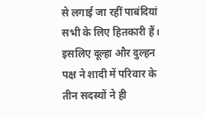से लगाई जा रहीं पाबंदियां सभी के लिए हितकारी हैं। इसलिए दूल्हा और दुल्हन पक्ष ने शादी में परिवार के तीन सदस्यों ने ही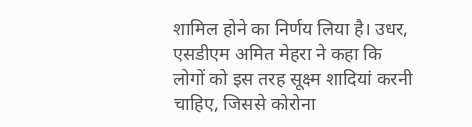शामिल होने का निर्णय लिया है। उधर, एसडीएम अमित मेहरा ने कहा कि लोगों को इस तरह सूक्ष्म शादियां करनी चाहिए, जिससे कोरोना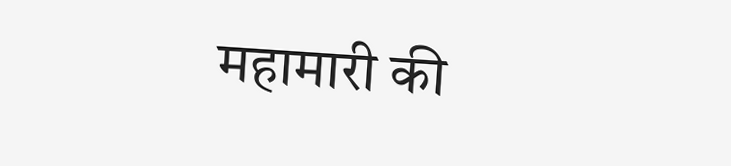महामारी की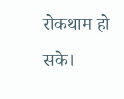रोकथाम हो सके।